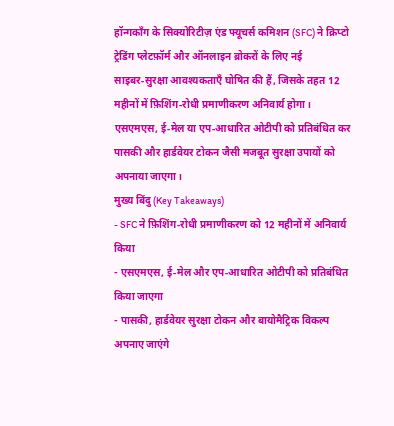हॉन्गकॉंग के सिक्योरिटीज़ एंड फ्यूचर्स कमिशन (SFC) ने क्रिप्टो ट्रेडिंग प्लेटफ़ॉर्म और ऑनलाइन ब्रोकरों के लिए नई साइबर‑सुरक्षा आवश्यकताएँ घोषित की हैं, जिसके तहत 12 महीनों में फ़िशिंग‑रोधी प्रमाणीकरण अनिवार्य होगा। एसएमएस, ई‑मेल या एप‑आधारित ओटीपी को प्रतिबंधित कर पासकी और हार्डवेयर टोकन जैसी मजबूत सुरक्षा उपायों को अपनाया जाएगा।
मुख्य बिंदु (Key Takeaways)
- SFC ने फ़िशिंग‑रोधी प्रमाणीकरण को 12 महीनों में अनिवार्य किया
- एसएमएस, ई‑मेल और एप‑आधारित ओटीपी को प्रतिबंधित किया जाएगा
- पासकी, हार्डवेयर सुरक्षा टोकन और बायोमैट्रिक विकल्प अपनाए जाएंगे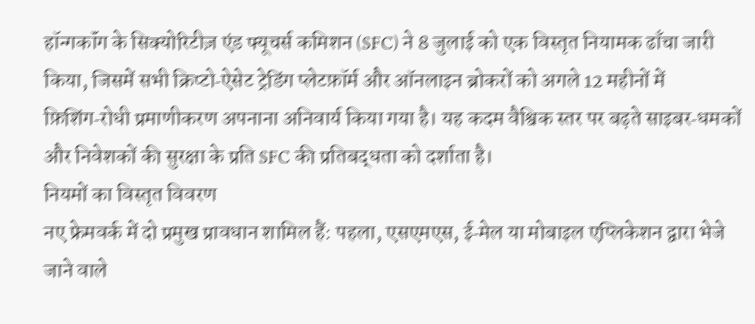हॉन्गकॉंग के सिक्योरिटीज़ एंड फ्यूचर्स कमिशन (SFC) ने 8 जुलाई को एक विस्तृत नियामक ढाँचा जारी किया, जिसमें सभी क्रिप्टो‑ऐसेट ट्रेडिंग प्लेटफ़ॉर्म और ऑनलाइन ब्रोकरों को अगले 12 महीनों में फ़िशिंग‑रोधी प्रमाणीकरण अपनाना अनिवार्य किया गया है। यह कदम वैश्विक स्तर पर बढ़ते साइबर‑धमकों और निवेशकों की सुरक्षा के प्रति SFC की प्रतिबद्धता को दर्शाता है।
नियमों का विस्तृत विवरण
नए फ्रेमवर्क में दो प्रमुख प्रावधान शामिल हैं: पहला, एसएमएस, ई‑मेल या मोबाइल एप्लिकेशन द्वारा भेजे जाने वाले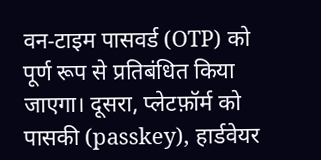वन‑टाइम पासवर्ड (OTP) को पूर्ण रूप से प्रतिबंधित किया जाएगा। दूसरा, प्लेटफ़ॉर्म को पासकी (passkey), हार्डवेयर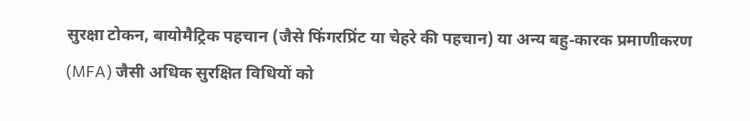सुरक्षा टोकन, बायोमैट्रिक पहचान (जैसे फिंगरप्रिंट या चेहरे की पहचान) या अन्य बहु‑कारक प्रमाणीकरण (MFA) जैसी अधिक सुरक्षित विधियों को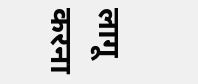लागू करना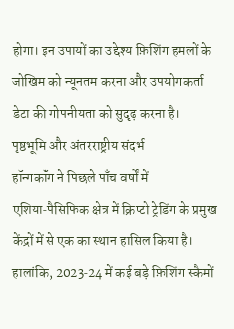होगा। इन उपायों का उद्देश्य फ़िशिंग हमलों के जोखिम को न्यूनतम करना और उपयोगकर्ता डेटा की गोपनीयता को सुदृढ़ करना है।
पृष्ठभूमि और अंतरराष्ट्रीय संदर्भ
हॉन्गकॉंग ने पिछले पाँच वर्षों में एशिया‑पैसिफिक क्षेत्र में क्रिप्टो ट्रेडिंग के प्रमुख केंद्रों में से एक का स्थान हासिल किया है। हालांकि, 2023‑24 में कई बड़े फ़िशिंग स्कैमों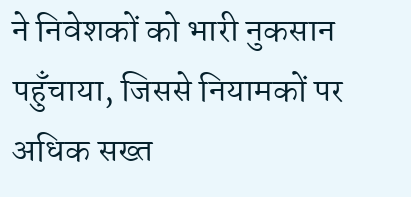ने निवेशकों को भारी नुकसान पहुँचाया, जिससे नियामकों पर अधिक सख्त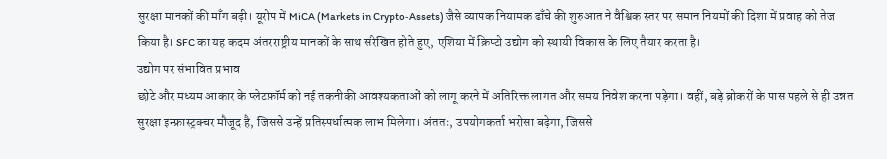सुरक्षा मानकों की माँग बढ़ी। यूरोप में MiCA (Markets in Crypto‑Assets) जैसे व्यापक नियामक ढाँचे की शुरुआत ने वैश्विक स्तर पर समान नियमों की दिशा में प्रवाह को तेज किया है। SFC का यह कदम अंतरराष्ट्रीय मानकों के साथ संरेखित होते हुए, एशिया में क्रिप्टो उद्योग को स्थायी विकास के लिए तैयार करता है।
उद्योग पर संभावित प्रभाव
छोटे और मध्यम आकार के प्लेटफ़ॉर्म को नई तकनीकी आवश्यकताओं को लागू करने में अतिरिक्त लागत और समय निवेश करना पड़ेगा। वहीं, बड़े ब्रोकरों के पास पहले से ही उन्नत सुरक्षा इन्फ्रास्ट्रक्चर मौजूद है, जिससे उन्हें प्रतिस्पर्धात्मक लाभ मिलेगा। अंततः, उपयोगकर्ता भरोसा बढ़ेगा, जिससे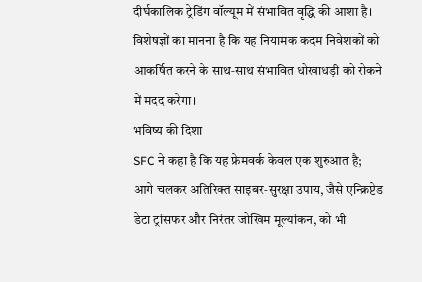दीर्घकालिक ट्रेडिंग वॉल्यूम में संभावित वृद्धि की आशा है। विशेषज्ञों का मानना है कि यह नियामक कदम निवेशकों को आकर्षित करने के साथ‑साथ संभावित धोखाधड़ी को रोकने में मदद करेगा।
भविष्य की दिशा
SFC ने कहा है कि यह फ्रेमवर्क केवल एक शुरुआत है; आगे चलकर अतिरिक्त साइबर‑सुरक्षा उपाय, जैसे एन्क्रिप्टेड डेटा ट्रांसफर और निरंतर जोखिम मूल्यांकन, को भी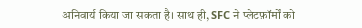अनिवार्य किया जा सकता है। साथ ही, SFC ने प्लेटफ़ॉर्मों को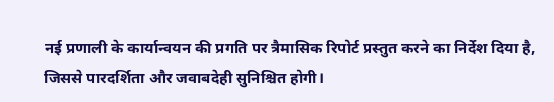नई प्रणाली के कार्यान्वयन की प्रगति पर त्रैमासिक रिपोर्ट प्रस्तुत करने का निर्देश दिया है, जिससे पारदर्शिता और जवाबदेही सुनिश्चित होगी।